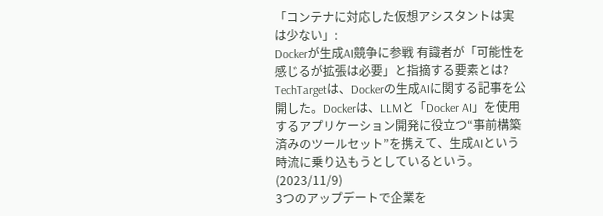「コンテナに対応した仮想アシスタントは実は少ない」:
Dockerが生成AI競争に参戦 有識者が「可能性を感じるが拡張は必要」と指摘する要素とは?
TechTargetは、Dockerの生成AIに関する記事を公開した。Dockerは、LLMと「Docker AI」を使用するアプリケーション開発に役立つ“事前構築済みのツールセット”を携えて、生成AIという時流に乗り込もうとしているという。(2023/11/9)
3つのアップデートで企業を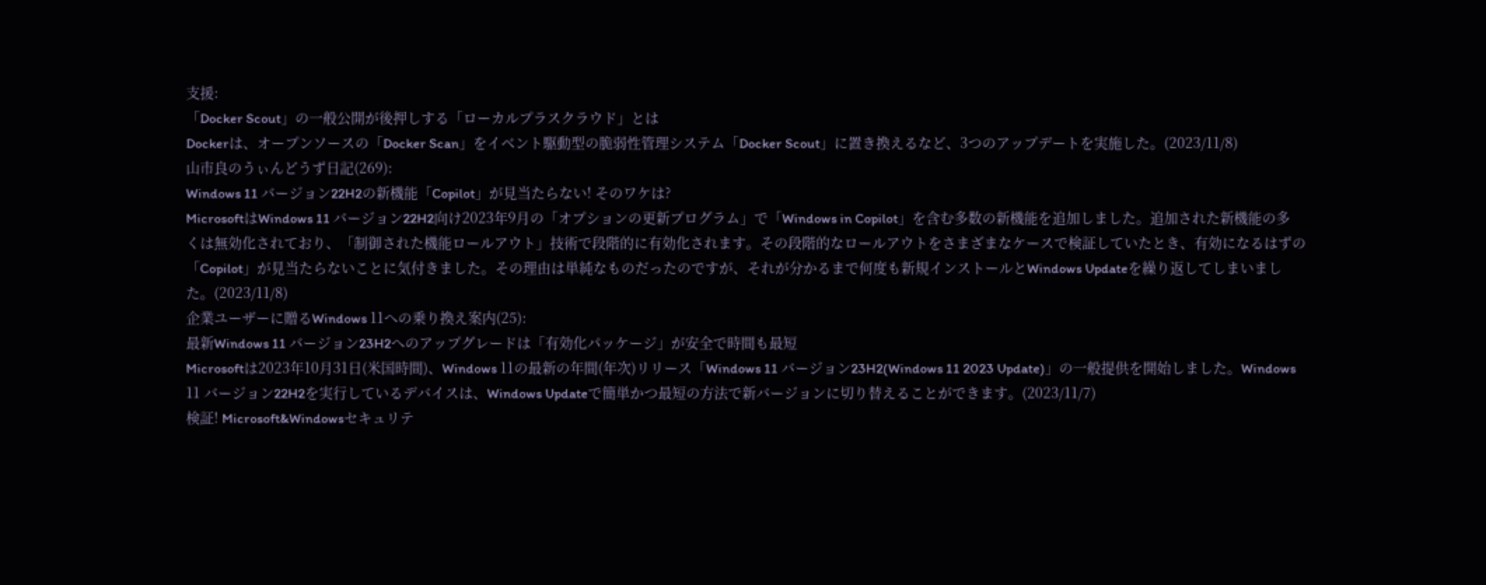支援:
「Docker Scout」の一般公開が後押しする「ローカルプラスクラウド」とは
Dockerは、オープンソースの「Docker Scan」をイベント駆動型の脆弱性管理システム「Docker Scout」に置き換えるなど、3つのアップデートを実施した。(2023/11/8)
山市良のうぃんどうず日記(269):
Windows 11 バージョン22H2の新機能「Copilot」が見当たらない! そのワケは?
MicrosoftはWindows 11 バージョン22H2向け2023年9月の「オプションの更新プログラム」で「Windows in Copilot」を含む多数の新機能を追加しました。追加された新機能の多くは無効化されており、「制御された機能ロールアウト」技術で段階的に有効化されます。その段階的なロールアウトをさまざまなケースで検証していたとき、有効になるはずの「Copilot」が見当たらないことに気付きました。その理由は単純なものだったのですが、それが分かるまで何度も新規インストールとWindows Updateを繰り返してしまいました。(2023/11/8)
企業ユーザーに贈るWindows 11への乗り換え案内(25):
最新Windows 11 バージョン23H2へのアップグレードは「有効化パッケージ」が安全で時間も最短
Microsoftは2023年10月31日(米国時間)、Windows 11の最新の年間(年次)リリース「Windows 11 バージョン23H2(Windows 11 2023 Update)」の一般提供を開始しました。Windows 11 バージョン22H2を実行しているデバイスは、Windows Updateで簡単かつ最短の方法で新バージョンに切り替えることができます。(2023/11/7)
検証! Microsoft&Windowsセキュリテ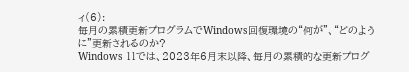ィ(6):
毎月の累積更新プログラムでWindows回復環境の“何が”、“どのように”更新されるのか?
Windows 11では、2023年6月末以降、毎月の累積的な更新プログ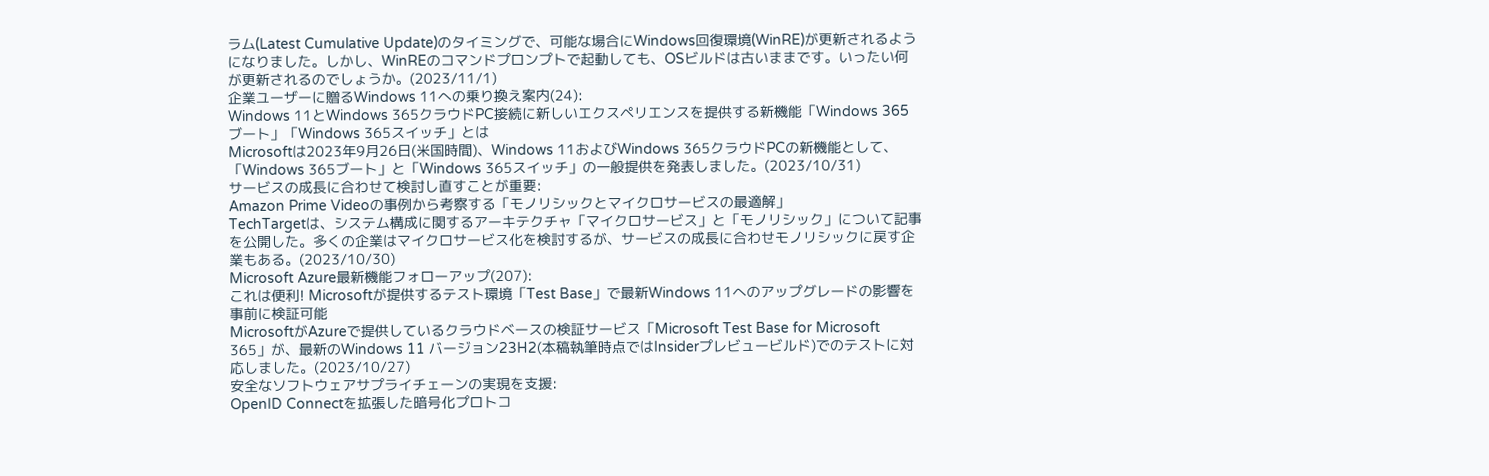ラム(Latest Cumulative Update)のタイミングで、可能な場合にWindows回復環境(WinRE)が更新されるようになりました。しかし、WinREのコマンドプロンプトで起動しても、OSビルドは古いままです。いったい何が更新されるのでしょうか。(2023/11/1)
企業ユーザーに贈るWindows 11への乗り換え案内(24):
Windows 11とWindows 365クラウドPC接続に新しいエクスペリエンスを提供する新機能「Windows 365ブート」「Windows 365スイッチ」とは
Microsoftは2023年9月26日(米国時間)、Windows 11およびWindows 365クラウドPCの新機能として、「Windows 365ブート」と「Windows 365スイッチ」の一般提供を発表しました。(2023/10/31)
サービスの成長に合わせて検討し直すことが重要:
Amazon Prime Videoの事例から考察する「モノリシックとマイクロサービスの最適解」
TechTargetは、システム構成に関するアーキテクチャ「マイクロサービス」と「モノリシック」について記事を公開した。多くの企業はマイクロサービス化を検討するが、サービスの成長に合わせモノリシックに戻す企業もある。(2023/10/30)
Microsoft Azure最新機能フォローアップ(207):
これは便利! Microsoftが提供するテスト環境「Test Base」で最新Windows 11へのアップグレードの影響を事前に検証可能
MicrosoftがAzureで提供しているクラウドベースの検証サービス「Microsoft Test Base for Microsoft 365」が、最新のWindows 11 バージョン23H2(本稿執筆時点ではInsiderプレビュービルド)でのテストに対応しました。(2023/10/27)
安全なソフトウェアサプライチェーンの実現を支援:
OpenID Connectを拡張した暗号化プロトコ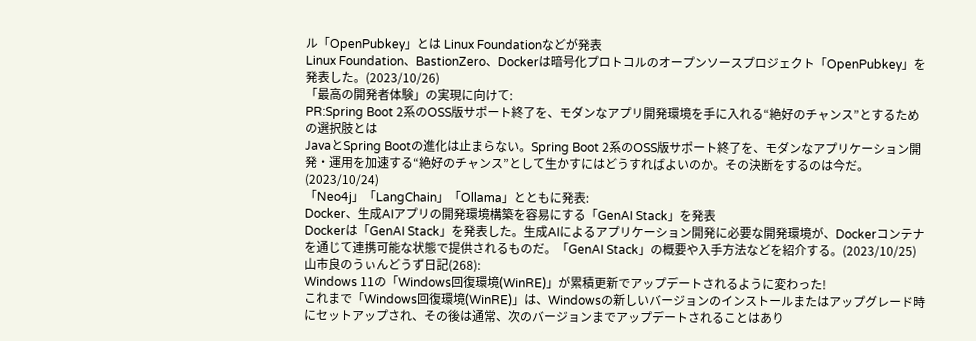ル「OpenPubkey」とは Linux Foundationなどが発表
Linux Foundation、BastionZero、Dockerは暗号化プロトコルのオープンソースプロジェクト「OpenPubkey」を発表した。(2023/10/26)
「最高の開発者体験」の実現に向けて:
PR:Spring Boot 2系のOSS版サポート終了を、モダンなアプリ開発環境を手に入れる“絶好のチャンス”とするための選択肢とは
JavaとSpring Bootの進化は止まらない。Spring Boot 2系のOSS版サポート終了を、モダンなアプリケーション開発・運用を加速する“絶好のチャンス”として生かすにはどうすればよいのか。その決断をするのは今だ。(2023/10/24)
「Neo4j」「LangChain」「Ollama」とともに発表:
Docker、生成AIアプリの開発環境構築を容易にする「GenAI Stack」を発表
Dockerは「GenAI Stack」を発表した。生成AIによるアプリケーション開発に必要な開発環境が、Dockerコンテナを通じて連携可能な状態で提供されるものだ。「GenAI Stack」の概要や入手方法などを紹介する。(2023/10/25)
山市良のうぃんどうず日記(268):
Windows 11の「Windows回復環境(WinRE)」が累積更新でアップデートされるように変わった!
これまで「Windows回復環境(WinRE)」は、Windowsの新しいバージョンのインストールまたはアップグレード時にセットアップされ、その後は通常、次のバージョンまでアップデートされることはあり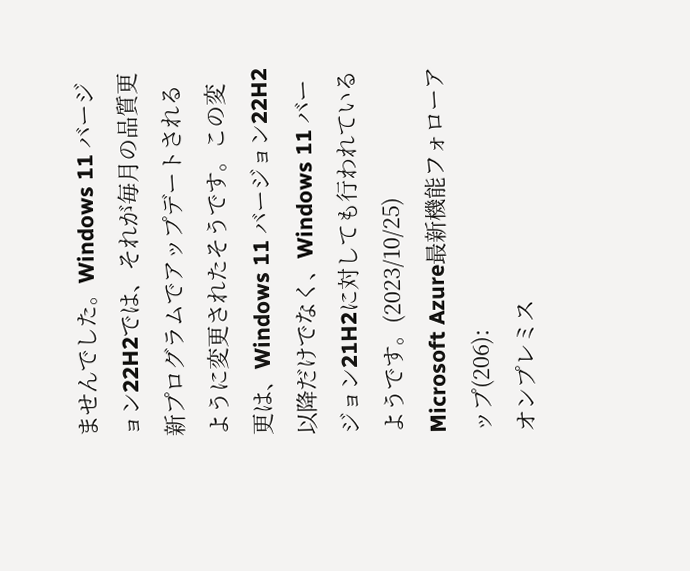ませんでした。Windows 11 バージョン22H2では、それが毎月の品質更新プログラムでアップデートされるように変更されたそうです。この変更は、Windows 11 バージョン22H2以降だけでなく、Windows 11 バージョン21H2に対しても行われているようです。(2023/10/25)
Microsoft Azure最新機能フォローアップ(206):
オンプレミス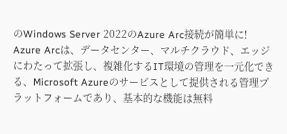のWindows Server 2022のAzure Arc接続が簡単に!
Azure Arcは、データセンター、マルチクラウド、エッジにわたって拡張し、複雑化するIT環境の管理を一元化できる、Microsoft Azureのサービスとして提供される管理プラットフォームであり、基本的な機能は無料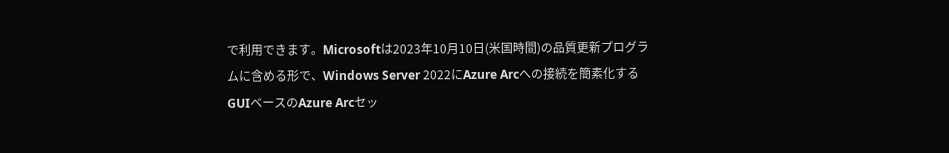で利用できます。Microsoftは2023年10月10日(米国時間)の品質更新プログラムに含める形で、Windows Server 2022にAzure Arcへの接続を簡素化するGUIベースのAzure Arcセッ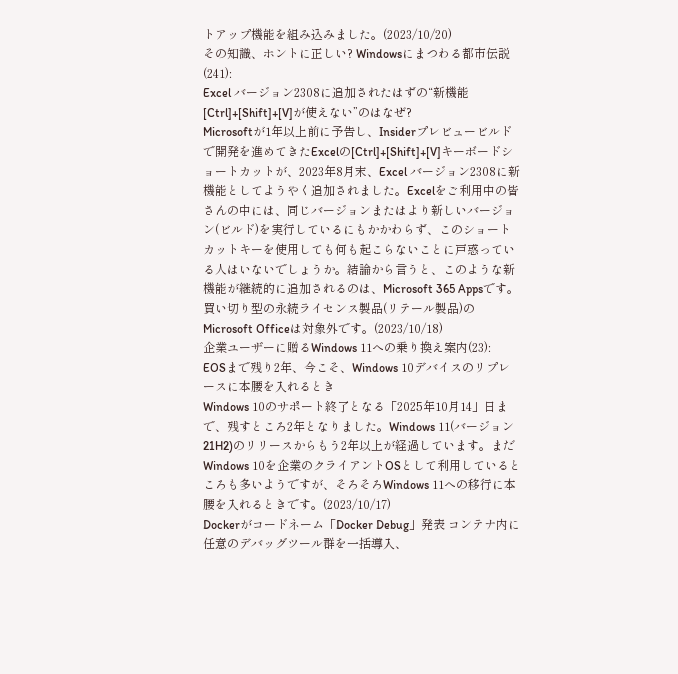トアップ機能を組み込みました。(2023/10/20)
その知識、ホントに正しい? Windowsにまつわる都市伝説(241):
Excel バージョン2308に追加されたはずの“新機能[Ctrl]+[Shift]+[V]が使えない”のはなぜ?
Microsoftが1年以上前に予告し、Insiderプレビュービルドで開発を進めてきたExcelの[Ctrl]+[Shift]+[V]キーボードショートカットが、2023年8月末、Excel バージョン2308に新機能としてようやく追加されました。Excelをご利用中の皆さんの中には、同じバージョンまたはより新しいバージョン(ビルド)を実行しているにもかかわらず、このショートカットキーを使用しても何も起こらないことに戸惑っている人はいないでしょうか。結論から言うと、このような新機能が継続的に追加されるのは、Microsoft 365 Appsです。買い切り型の永続ライセンス製品(リテール製品)のMicrosoft Officeは対象外です。(2023/10/18)
企業ユーザーに贈るWindows 11への乗り換え案内(23):
EOSまで残り2年、今こそ、Windows 10デバイスのリプレースに本腰を入れるとき
Windows 10のサポート終了となる「2025年10月14」日まで、残すところ2年となりました。Windows 11(バージョン21H2)のリリースからもう2年以上が経過しています。まだWindows 10を企業のクライアントOSとして利用しているところも多いようですが、そろそろWindows 11への移行に本腰を入れるときです。(2023/10/17)
Dockerがコードネーム「Docker Debug」発表 コンテナ内に任意のデバッグツール群を一括導入、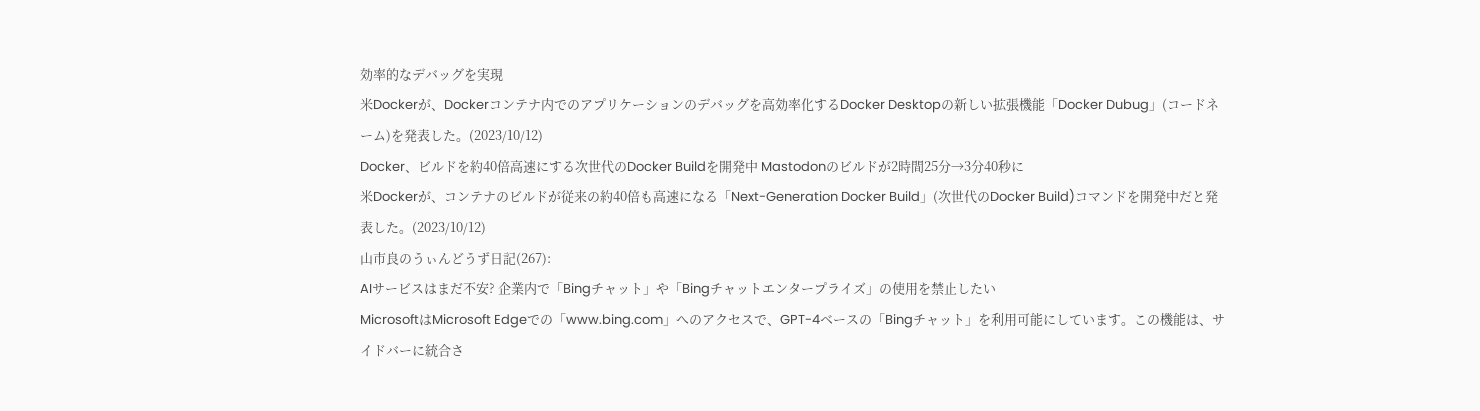効率的なデバッグを実現
米Dockerが、Dockerコンテナ内でのアプリケーションのデバッグを高効率化するDocker Desktopの新しい拡張機能「Docker Dubug」(コードネーム)を発表した。(2023/10/12)
Docker、ビルドを約40倍高速にする次世代のDocker Buildを開発中 Mastodonのビルドが2時間25分→3分40秒に
米Dockerが、コンテナのビルドが従来の約40倍も高速になる「Next-Generation Docker Build」(次世代のDocker Build)コマンドを開発中だと発表した。(2023/10/12)
山市良のうぃんどうず日記(267):
AIサービスはまだ不安? 企業内で「Bingチャット」や「Bingチャットエンタープライズ」の使用を禁止したい
MicrosoftはMicrosoft Edgeでの「www.bing.com」へのアクセスで、GPT-4ベースの「Bingチャット」を利用可能にしています。この機能は、サイドバーに統合さ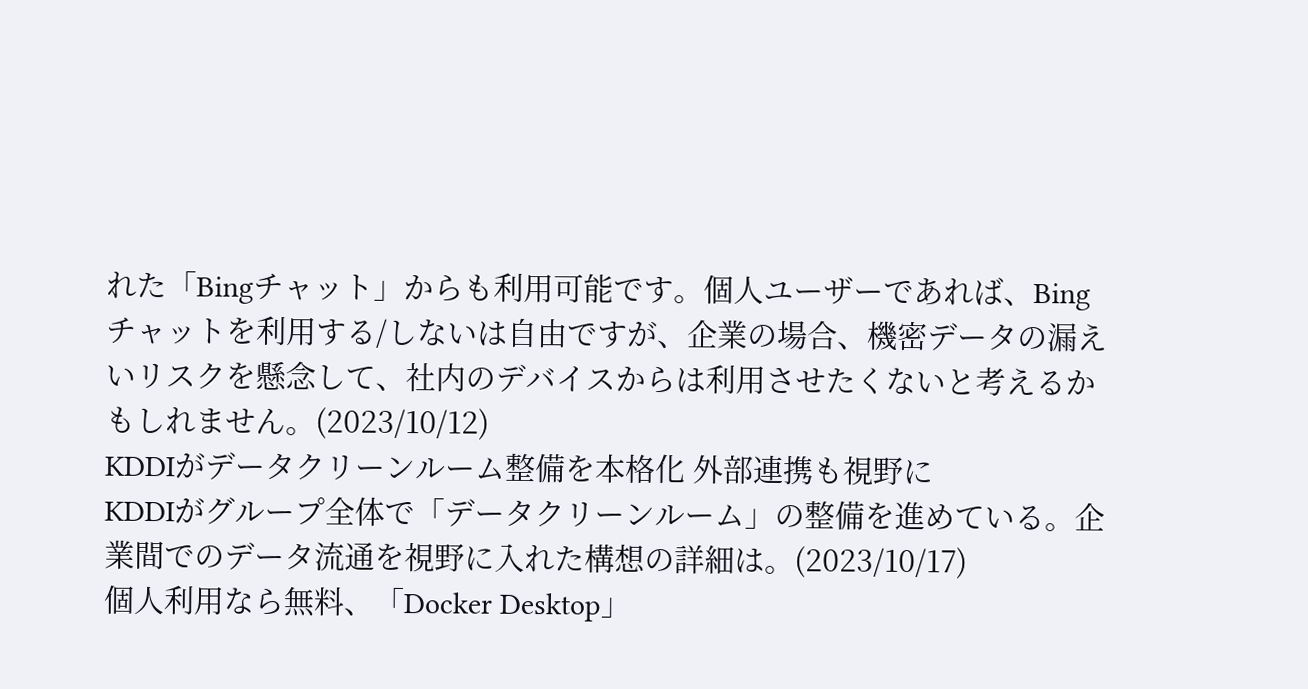れた「Bingチャット」からも利用可能です。個人ユーザーであれば、Bingチャットを利用する/しないは自由ですが、企業の場合、機密データの漏えいリスクを懸念して、社内のデバイスからは利用させたくないと考えるかもしれません。(2023/10/12)
KDDIがデータクリーンルーム整備を本格化 外部連携も視野に
KDDIがグループ全体で「データクリーンルーム」の整備を進めている。企業間でのデータ流通を視野に入れた構想の詳細は。(2023/10/17)
個人利用なら無料、「Docker Desktop」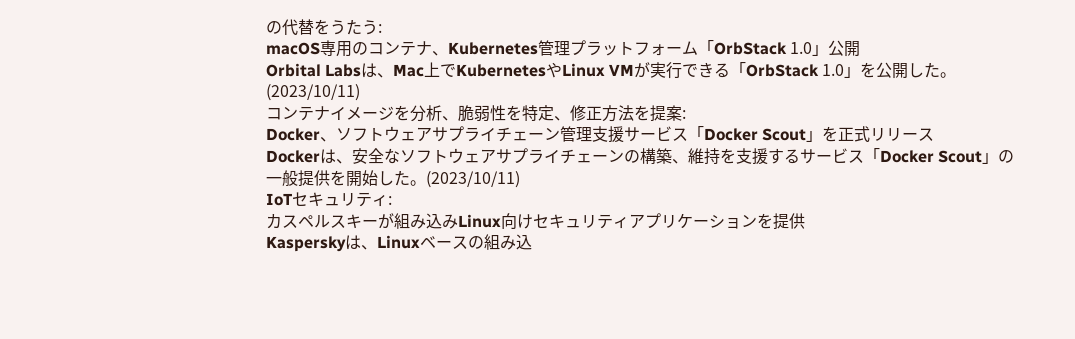の代替をうたう:
macOS専用のコンテナ、Kubernetes管理プラットフォーム「OrbStack 1.0」公開
Orbital Labsは、Mac上でKubernetesやLinux VMが実行できる「OrbStack 1.0」を公開した。(2023/10/11)
コンテナイメージを分析、脆弱性を特定、修正方法を提案:
Docker、ソフトウェアサプライチェーン管理支援サービス「Docker Scout」を正式リリース
Dockerは、安全なソフトウェアサプライチェーンの構築、維持を支援するサービス「Docker Scout」の一般提供を開始した。(2023/10/11)
IoTセキュリティ:
カスペルスキーが組み込みLinux向けセキュリティアプリケーションを提供
Kasperskyは、Linuxベースの組み込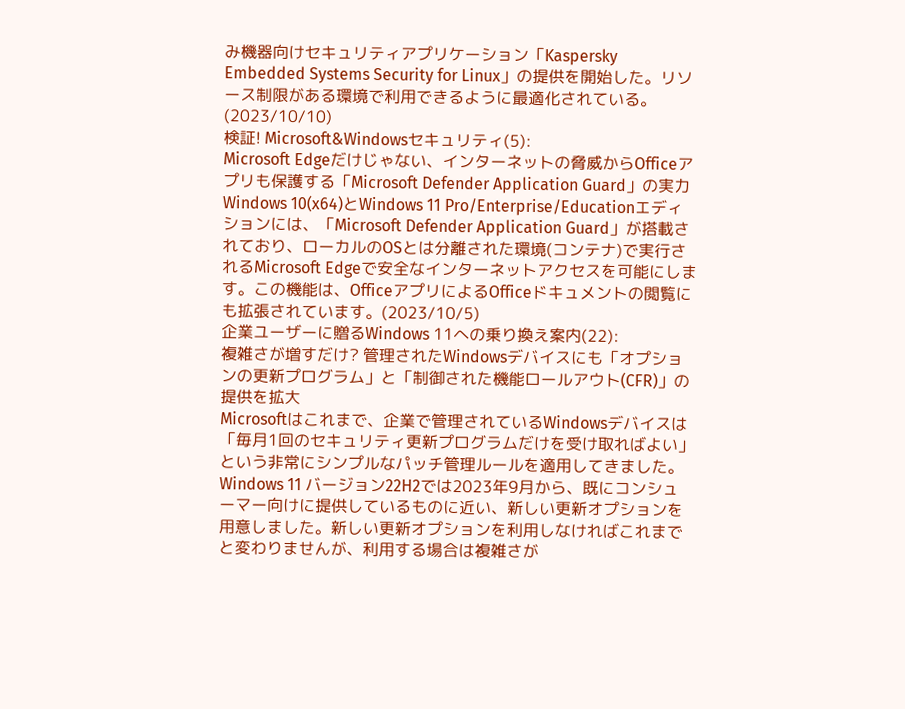み機器向けセキュリティアプリケーション「Kaspersky Embedded Systems Security for Linux」の提供を開始した。リソース制限がある環境で利用できるように最適化されている。(2023/10/10)
検証! Microsoft&Windowsセキュリティ(5):
Microsoft Edgeだけじゃない、インターネットの脅威からOfficeアプリも保護する「Microsoft Defender Application Guard」の実力
Windows 10(x64)とWindows 11 Pro/Enterprise/Educationエディションには、「Microsoft Defender Application Guard」が搭載されており、ローカルのOSとは分離された環境(コンテナ)で実行されるMicrosoft Edgeで安全なインターネットアクセスを可能にします。この機能は、OfficeアプリによるOfficeドキュメントの閲覧にも拡張されています。(2023/10/5)
企業ユーザーに贈るWindows 11への乗り換え案内(22):
複雑さが増すだけ? 管理されたWindowsデバイスにも「オプションの更新プログラム」と「制御された機能ロールアウト(CFR)」の提供を拡大
Microsoftはこれまで、企業で管理されているWindowsデバイスは「毎月1回のセキュリティ更新プログラムだけを受け取ればよい」という非常にシンプルなパッチ管理ルールを適用してきました。Windows 11 バージョン22H2では2023年9月から、既にコンシューマー向けに提供しているものに近い、新しい更新オプションを用意しました。新しい更新オプションを利用しなければこれまでと変わりませんが、利用する場合は複雑さが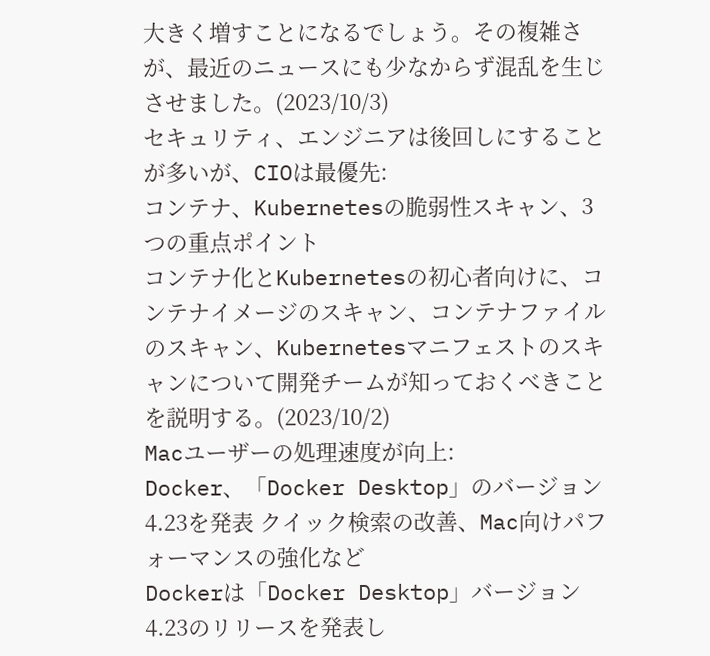大きく増すことになるでしょう。その複雑さが、最近のニュースにも少なからず混乱を生じさせました。(2023/10/3)
セキュリティ、エンジニアは後回しにすることが多いが、CIOは最優先:
コンテナ、Kubernetesの脆弱性スキャン、3つの重点ポイント
コンテナ化とKubernetesの初心者向けに、コンテナイメージのスキャン、コンテナファイルのスキャン、Kubernetesマニフェストのスキャンについて開発チームが知っておくべきことを説明する。(2023/10/2)
Macユーザーの処理速度が向上:
Docker、「Docker Desktop」のバージョン4.23を発表 クイック検索の改善、Mac向けパフォーマンスの強化など
Dockerは「Docker Desktop」バージョン4.23のリリースを発表し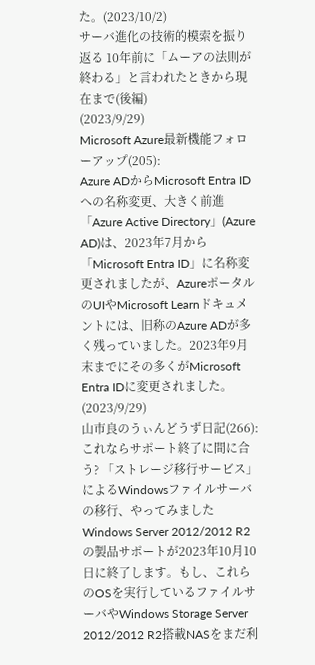た。(2023/10/2)
サーバ進化の技術的模索を振り返る 10年前に「ムーアの法則が終わる」と言われたときから現在まで(後編)
(2023/9/29)
Microsoft Azure最新機能フォローアップ(205):
Azure ADからMicrosoft Entra IDへの名称変更、大きく前進
「Azure Active Directory」(Azure AD)は、2023年7月から「Microsoft Entra ID」に名称変更されましたが、AzureポータルのUIやMicrosoft Learnドキュメントには、旧称のAzure ADが多く残っていました。2023年9月末までにその多くがMicrosoft Entra IDに変更されました。(2023/9/29)
山市良のうぃんどうず日記(266):
これならサポート終了に間に合う? 「ストレージ移行サービス」によるWindowsファイルサーバの移行、やってみました
Windows Server 2012/2012 R2の製品サポートが2023年10月10日に終了します。もし、これらのOSを実行しているファイルサーバやWindows Storage Server 2012/2012 R2搭載NASをまだ利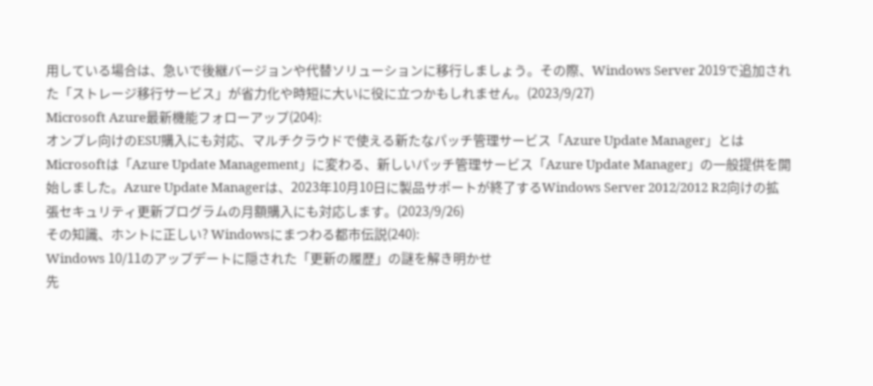用している場合は、急いで後継バージョンや代替ソリューションに移行しましょう。その際、Windows Server 2019で追加された「ストレージ移行サービス」が省力化や時短に大いに役に立つかもしれません。(2023/9/27)
Microsoft Azure最新機能フォローアップ(204):
オンプレ向けのESU購入にも対応、マルチクラウドで使える新たなパッチ管理サービス「Azure Update Manager」とは
Microsoftは「Azure Update Management」に変わる、新しいパッチ管理サービス「Azure Update Manager」の一般提供を開始しました。Azure Update Managerは、2023年10月10日に製品サポートが終了するWindows Server 2012/2012 R2向けの拡張セキュリティ更新プログラムの月額購入にも対応します。(2023/9/26)
その知識、ホントに正しい? Windowsにまつわる都市伝説(240):
Windows 10/11のアップデートに隠された「更新の履歴」の謎を解き明かせ
先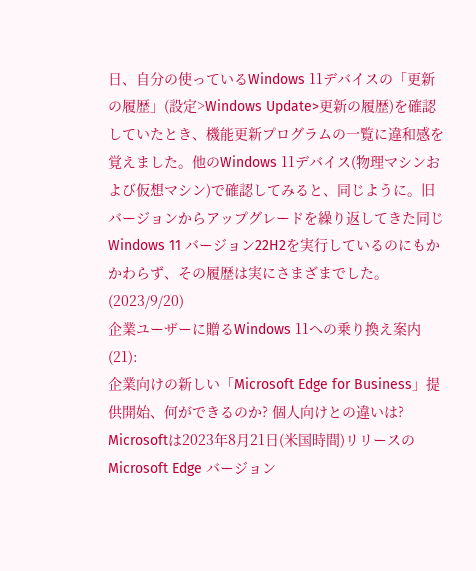日、自分の使っているWindows 11デバイスの「更新の履歴」(設定>Windows Update>更新の履歴)を確認していたとき、機能更新プログラムの一覧に違和感を覚えました。他のWindows 11デバイス(物理マシンおよび仮想マシン)で確認してみると、同じように。旧バージョンからアップグレードを繰り返してきた同じWindows 11 バージョン22H2を実行しているのにもかかわらず、その履歴は実にさまざまでした。(2023/9/20)
企業ユーザーに贈るWindows 11への乗り換え案内(21):
企業向けの新しい「Microsoft Edge for Business」提供開始、何ができるのか? 個人向けとの違いは?
Microsoftは2023年8月21日(米国時間)リリースのMicrosoft Edge バージョン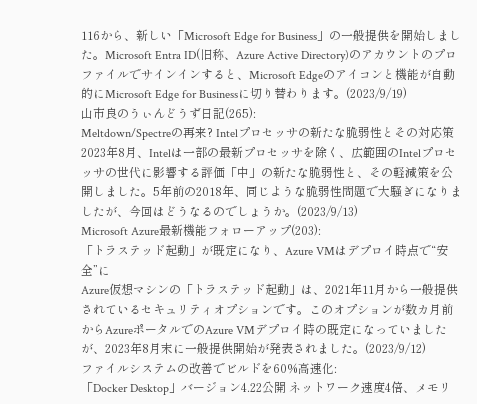116から、新しい「Microsoft Edge for Business」の一般提供を開始しました。Microsoft Entra ID(旧称、Azure Active Directory)のアカウントのプロファイルでサインインすると、Microsoft Edgeのアイコンと機能が自動的にMicrosoft Edge for Businessに切り替わります。(2023/9/19)
山市良のうぃんどうず日記(265):
Meltdown/Spectreの再来? Intelプロセッサの新たな脆弱性とその対応策
2023年8月、Intelは一部の最新プロセッサを除く、広範囲のIntelプロセッサの世代に影響する評価「中」の新たな脆弱性と、その軽減策を公開しました。5年前の2018年、同じような脆弱性問題で大騒ぎになりましたが、今回はどうなるのでしょうか。(2023/9/13)
Microsoft Azure最新機能フォローアップ(203):
「トラステッド起動」が既定になり、Azure VMはデプロイ時点で“安全”に
Azure仮想マシンの「トラステッド起動」は、2021年11月から一般提供されているセキュリティオプションです。このオプションが数カ月前からAzureポータルでのAzure VMデプロイ時の既定になっていましたが、2023年8月末に一般提供開始が発表されました。(2023/9/12)
ファイルシステムの改善でビルドを60%高速化:
「Docker Desktop」バージョン4.22公開 ネットワーク速度4倍、メモリ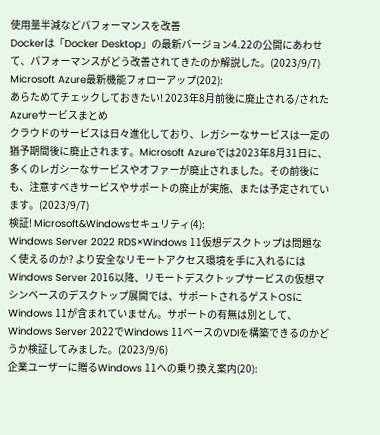使用量半減などパフォーマンスを改善
Dockerは「Docker Desktop」の最新バージョン4.22の公開にあわせて、パフォーマンスがどう改善されてきたのか解説した。(2023/9/7)
Microsoft Azure最新機能フォローアップ(202):
あらためてチェックしておきたい! 2023年8月前後に廃止される/されたAzureサービスまとめ
クラウドのサービスは日々進化しており、レガシーなサービスは一定の猶予期間後に廃止されます。Microsoft Azureでは2023年8月31日に、多くのレガシーなサービスやオファーが廃止されました。その前後にも、注意すべきサービスやサポートの廃止が実施、または予定されています。(2023/9/7)
検証! Microsoft&Windowsセキュリティ(4):
Windows Server 2022 RDS×Windows 11仮想デスクトップは問題なく使えるのか? より安全なリモートアクセス環境を手に入れるには
Windows Server 2016以降、リモートデスクトップサービスの仮想マシンベースのデスクトップ展開では、サポートされるゲストOSにWindows 11が含まれていません。サポートの有無は別として、Windows Server 2022でWindows 11ベースのVDIを構築できるのかどうか検証してみました。(2023/9/6)
企業ユーザーに贈るWindows 11への乗り換え案内(20):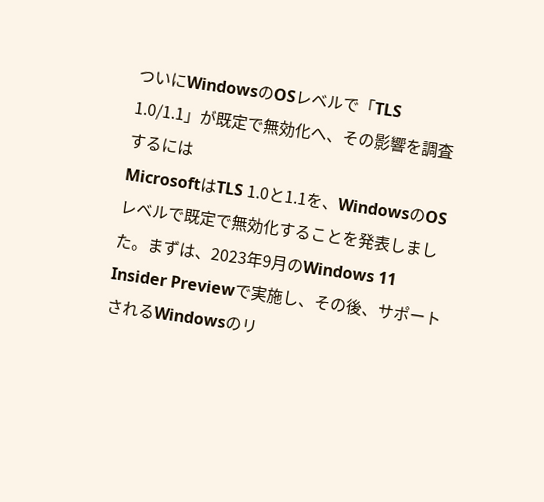ついにWindowsのOSレベルで「TLS 1.0/1.1」が既定で無効化へ、その影響を調査するには
MicrosoftはTLS 1.0と1.1を、WindowsのOSレベルで既定で無効化することを発表しました。まずは、2023年9月のWindows 11 Insider Previewで実施し、その後、サポートされるWindowsのリ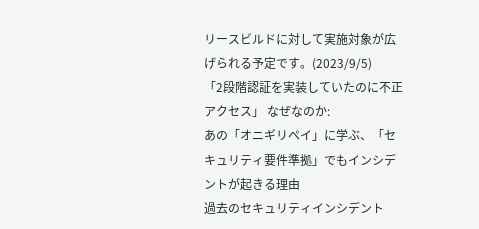リースビルドに対して実施対象が広げられる予定です。(2023/9/5)
「2段階認証を実装していたのに不正アクセス」 なぜなのか:
あの「オニギリペイ」に学ぶ、「セキュリティ要件準拠」でもインシデントが起きる理由
過去のセキュリティインシデント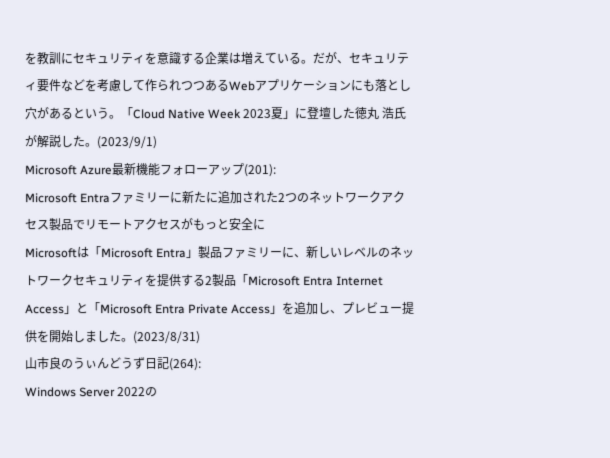を教訓にセキュリティを意識する企業は増えている。だが、セキュリティ要件などを考慮して作られつつあるWebアプリケーションにも落とし穴があるという。「Cloud Native Week 2023夏」に登壇した徳丸 浩氏が解説した。(2023/9/1)
Microsoft Azure最新機能フォローアップ(201):
Microsoft Entraファミリーに新たに追加された2つのネットワークアクセス製品でリモートアクセスがもっと安全に
Microsoftは「Microsoft Entra」製品ファミリーに、新しいレベルのネットワークセキュリティを提供する2製品「Microsoft Entra Internet Access」と「Microsoft Entra Private Access」を追加し、プレビュー提供を開始しました。(2023/8/31)
山市良のうぃんどうず日記(264):
Windows Server 2022の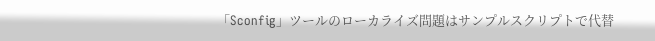「Sconfig」ツールのローカライズ問題はサンプルスクリプトで代替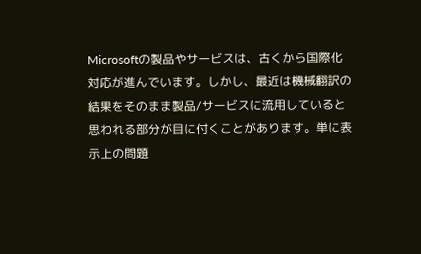Microsoftの製品やサービスは、古くから国際化対応が進んでいます。しかし、最近は機械翻訳の結果をそのまま製品/サービスに流用していると思われる部分が目に付くことがあります。単に表示上の問題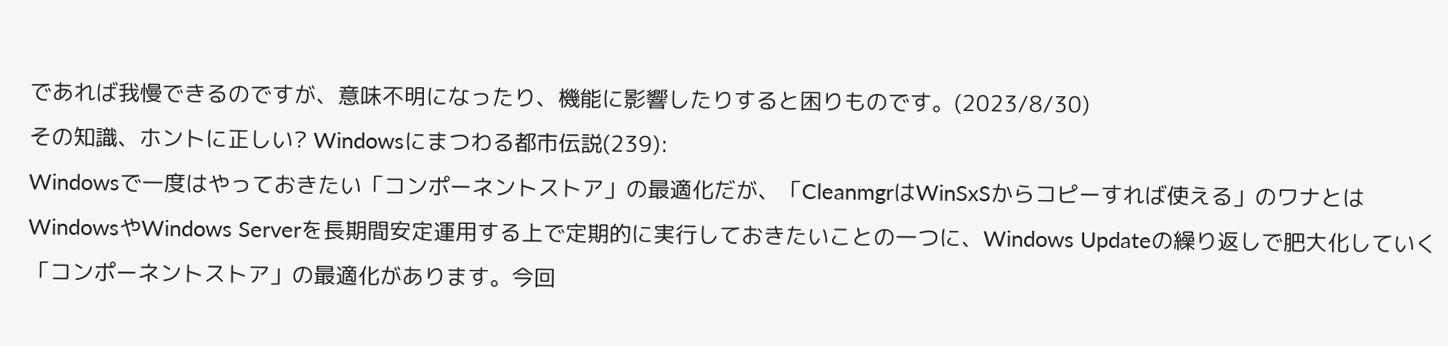であれば我慢できるのですが、意味不明になったり、機能に影響したりすると困りものです。(2023/8/30)
その知識、ホントに正しい? Windowsにまつわる都市伝説(239):
Windowsで一度はやっておきたい「コンポーネントストア」の最適化だが、「CleanmgrはWinSxSからコピーすれば使える」のワナとは
WindowsやWindows Serverを長期間安定運用する上で定期的に実行しておきたいことの一つに、Windows Updateの繰り返しで肥大化していく「コンポーネントストア」の最適化があります。今回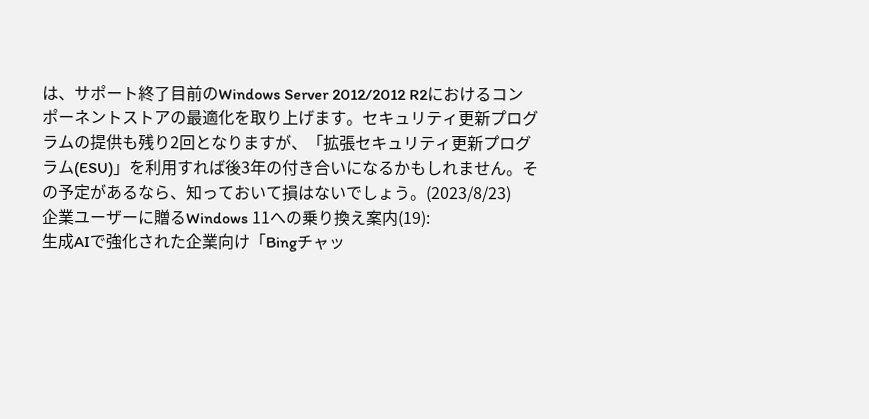は、サポート終了目前のWindows Server 2012/2012 R2におけるコンポーネントストアの最適化を取り上げます。セキュリティ更新プログラムの提供も残り2回となりますが、「拡張セキュリティ更新プログラム(ESU)」を利用すれば後3年の付き合いになるかもしれません。その予定があるなら、知っておいて損はないでしょう。(2023/8/23)
企業ユーザーに贈るWindows 11への乗り換え案内(19):
生成AIで強化された企業向け「Bingチャッ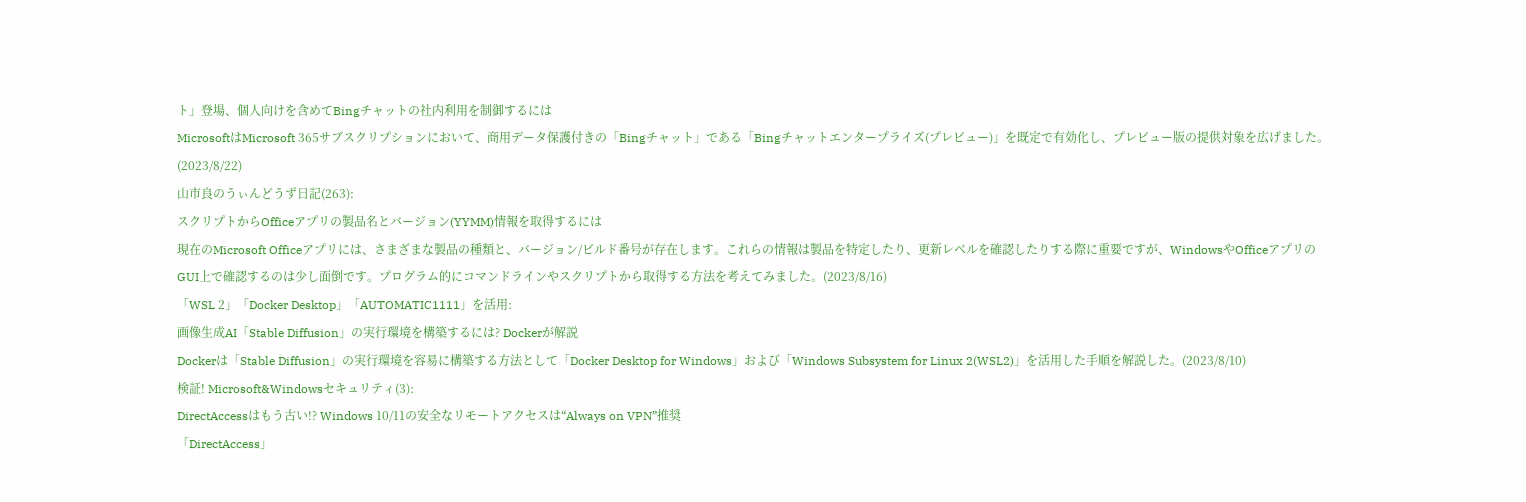ト」登場、個人向けを含めてBingチャットの社内利用を制御するには
MicrosoftはMicrosoft 365サブスクリプションにおいて、商用データ保護付きの「Bingチャット」である「Bingチャットエンタープライズ(プレビュー)」を既定で有効化し、プレビュー版の提供対象を広げました。(2023/8/22)
山市良のうぃんどうず日記(263):
スクリプトからOfficeアプリの製品名とバージョン(YYMM)情報を取得するには
現在のMicrosoft Officeアプリには、さまざまな製品の種類と、バージョン/ビルド番号が存在します。これらの情報は製品を特定したり、更新レベルを確認したりする際に重要ですが、WindowsやOfficeアプリのGUI上で確認するのは少し面倒です。プログラム的にコマンドラインやスクリプトから取得する方法を考えてみました。(2023/8/16)
「WSL 2」「Docker Desktop」「AUTOMATIC1111」を活用:
画像生成AI「Stable Diffusion」の実行環境を構築するには? Dockerが解説
Dockerは「Stable Diffusion」の実行環境を容易に構築する方法として「Docker Desktop for Windows」および「Windows Subsystem for Linux 2(WSL2)」を活用した手順を解説した。(2023/8/10)
検証! Microsoft&Windowsセキュリティ(3):
DirectAccessはもう古い!? Windows 10/11の安全なリモートアクセスは“Always on VPN”推奨
「DirectAccess」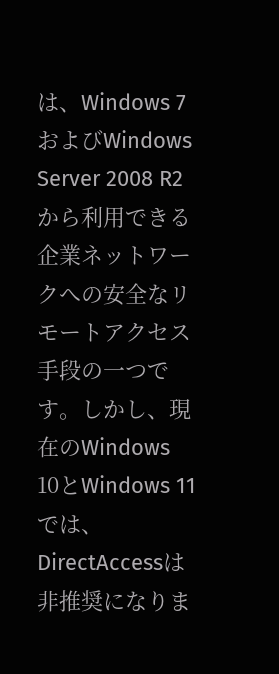は、Windows 7およびWindows Server 2008 R2から利用できる企業ネットワークへの安全なリモートアクセス手段の一つです。しかし、現在のWindows 10とWindows 11では、DirectAccessは非推奨になりま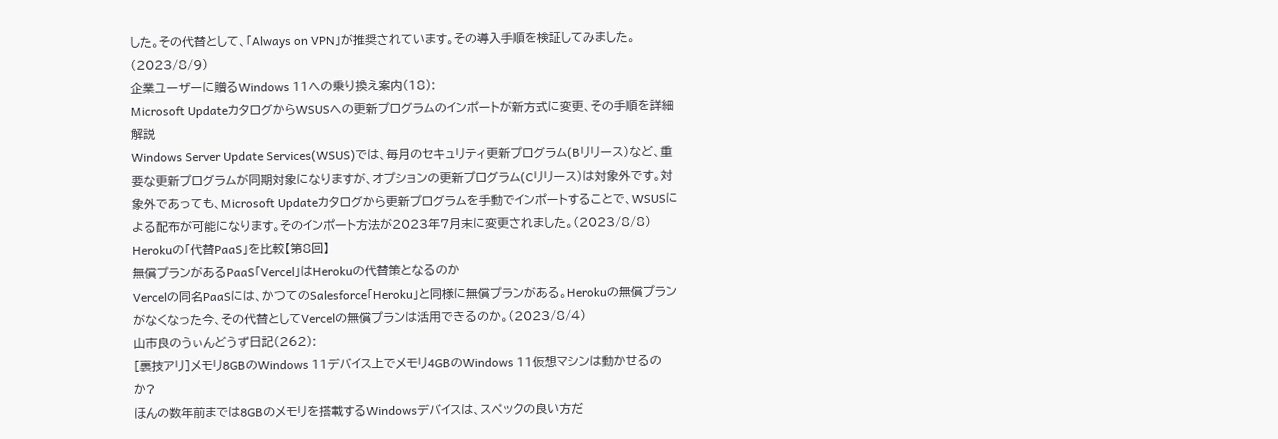した。その代替として、「Always on VPN」が推奨されています。その導入手順を検証してみました。(2023/8/9)
企業ユーザーに贈るWindows 11への乗り換え案内(18):
Microsoft UpdateカタログからWSUSへの更新プログラムのインポートが新方式に変更、その手順を詳細解説
Windows Server Update Services(WSUS)では、毎月のセキュリティ更新プログラム(Bリリース)など、重要な更新プログラムが同期対象になりますが、オプションの更新プログラム(Cリリース)は対象外です。対象外であっても、Microsoft Updateカタログから更新プログラムを手動でインポートすることで、WSUSによる配布が可能になります。そのインポート方法が2023年7月末に変更されました。(2023/8/8)
Herokuの「代替PaaS」を比較【第8回】
無償プランがあるPaaS「Vercel」はHerokuの代替策となるのか
Vercelの同名PaaSには、かつてのSalesforce「Heroku」と同様に無償プランがある。Herokuの無償プランがなくなった今、その代替としてVercelの無償プランは活用できるのか。(2023/8/4)
山市良のうぃんどうず日記(262):
[裏技アリ]メモリ8GBのWindows 11デバイス上でメモリ4GBのWindows 11仮想マシンは動かせるのか?
ほんの数年前までは8GBのメモリを搭載するWindowsデバイスは、スペックの良い方だ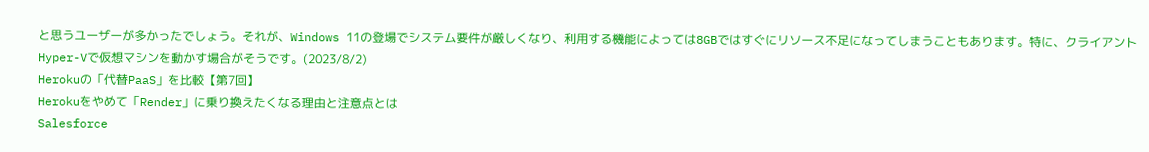と思うユーザーが多かったでしょう。それが、Windows 11の登場でシステム要件が厳しくなり、利用する機能によっては8GBではすぐにリソース不足になってしまうこともあります。特に、クライアントHyper-Vで仮想マシンを動かす場合がそうです。(2023/8/2)
Herokuの「代替PaaS」を比較【第7回】
Herokuをやめて「Render」に乗り換えたくなる理由と注意点とは
Salesforce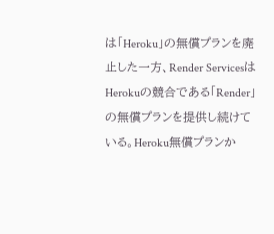は「Heroku」の無償プランを廃止した一方、Render ServicesはHerokuの競合である「Render」の無償プランを提供し続けている。Heroku無償プランか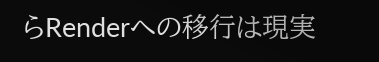らRenderへの移行は現実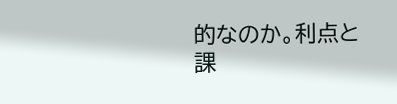的なのか。利点と課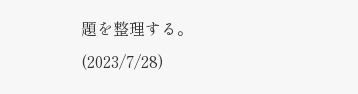題を整理する。(2023/7/28)